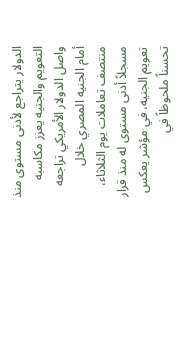الدولار يتراجع لأدنى مستوى منذ التعويم والجنيه يعزز مكاسبه
واصل الدولار الأمريكي تراجعه أمام الجنيه المصري خلال منتصف تعاملات يوم الثلاثاء، مسجلاً أدنى مستوى له منذ قرار تعويم الجنيه، في مؤشر يعكس تحسناً ملحوظاً في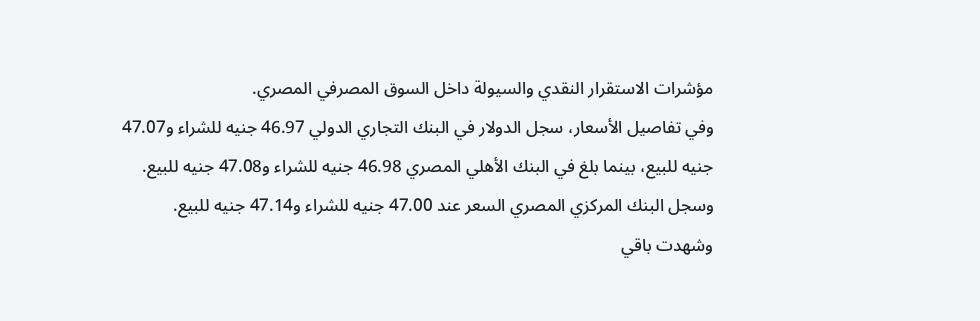مؤشرات الاستقرار النقدي والسيولة داخل السوق المصرفي المصري.
وفي تفاصيل الأسعار، سجل الدولار في البنك التجاري الدولي 46.97 جنيه للشراء و47.07 جنيه للبيع، بينما بلغ في البنك الأهلي المصري 46.98 جنيه للشراء و47.08 جنيه للبيع. وسجل البنك المركزي المصري السعر عند 47.00 جنيه للشراء و47.14 جنيه للبيع.
وشهدت باقي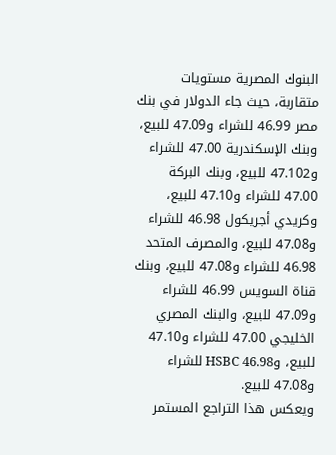البنوك المصرية مستويات متقاربة، حيث جاء الدولار في بنك مصر 46.99 للشراء و47.09 للبيع، وبنك الإسكندرية 47.00 للشراء و47.102 للبيع، وبنك البركة 47.00 للشراء و47.10 للبيع، وكريدي أجريكول 46.98 للشراء و47.08 للبيع، والمصرف المتحد 46.98 للشراء و47.08 للبيع، وبنك قناة السويس 46.99 للشراء و47.09 للبيع، والبنك المصري الخليجي 47.00 للشراء و47.10 للبيع، وHSBC 46.98 للشراء و47.08 للبيع.
ويعكس هذا التراجع المستمر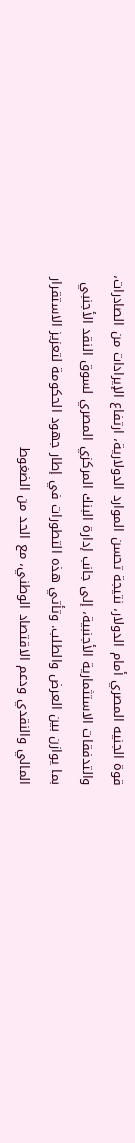قوة الجنيه المصري أمام الدولار، نتيجة تحسن الموارد الدولارية، ارتفاع الإيرادات من الصادرات، والتدفقات الاستثمارية الأجنبية، إلى جانب إدارة البنك المركزي المصري لسوق النقد الأجنبي بما يوازن بين العرض والطلب. وتأتي هذه التطورات في إطار جهود الحكومة لتعزيز الاستقرار المالي والنقدي ودعم الاقتصاد الوطني، مع الحد من الضغوط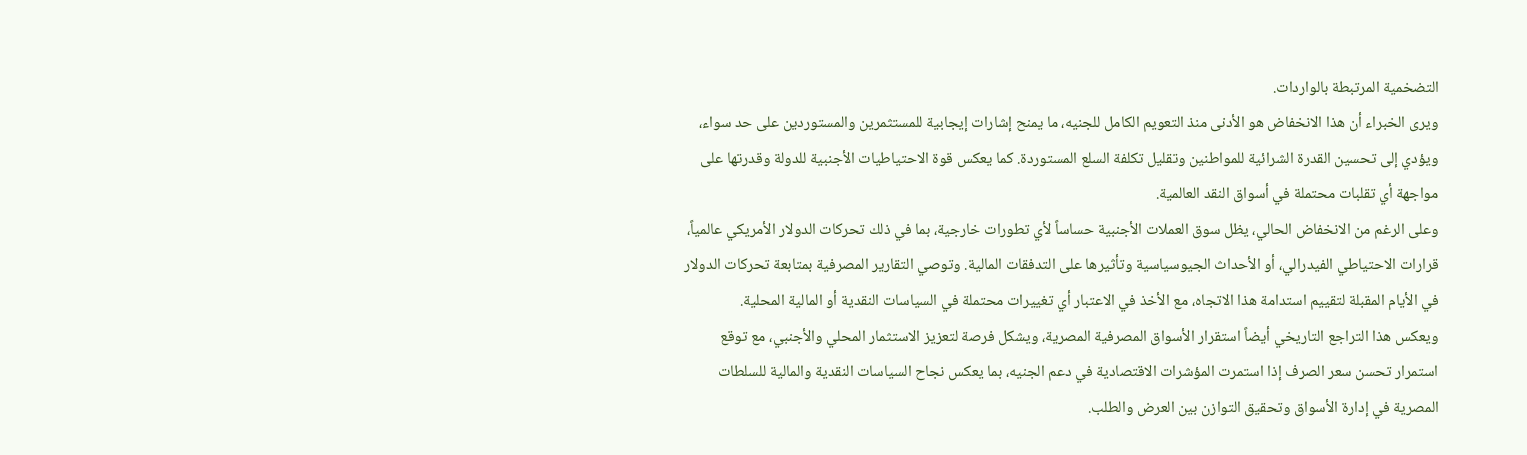التضخمية المرتبطة بالواردات.
ويرى الخبراء أن هذا الانخفاض هو الأدنى منذ التعويم الكامل للجنيه، ما يمنح إشارات إيجابية للمستثمرين والمستوردين على حد سواء، ويؤدي إلى تحسين القدرة الشرائية للمواطنين وتقليل تكلفة السلع المستوردة. كما يعكس قوة الاحتياطيات الأجنبية للدولة وقدرتها على مواجهة أي تقلبات محتملة في أسواق النقد العالمية.
وعلى الرغم من الانخفاض الحالي، يظل سوق العملات الأجنبية حساساً لأي تطورات خارجية، بما في ذلك تحركات الدولار الأمريكي عالمياً، قرارات الاحتياطي الفيدرالي، أو الأحداث الجيوسياسية وتأثيرها على التدفقات المالية. وتوصي التقارير المصرفية بمتابعة تحركات الدولار في الأيام المقبلة لتقييم استدامة هذا الاتجاه، مع الأخذ في الاعتبار أي تغييرات محتملة في السياسات النقدية أو المالية المحلية.
ويعكس هذا التراجع التاريخي أيضاً استقرار الأسواق المصرفية المصرية، ويشكل فرصة لتعزيز الاستثمار المحلي والأجنبي، مع توقع استمرار تحسن سعر الصرف إذا استمرت المؤشرات الاقتصادية في دعم الجنيه، بما يعكس نجاح السياسات النقدية والمالية للسلطات المصرية في إدارة الأسواق وتحقيق التوازن بين العرض والطلب.